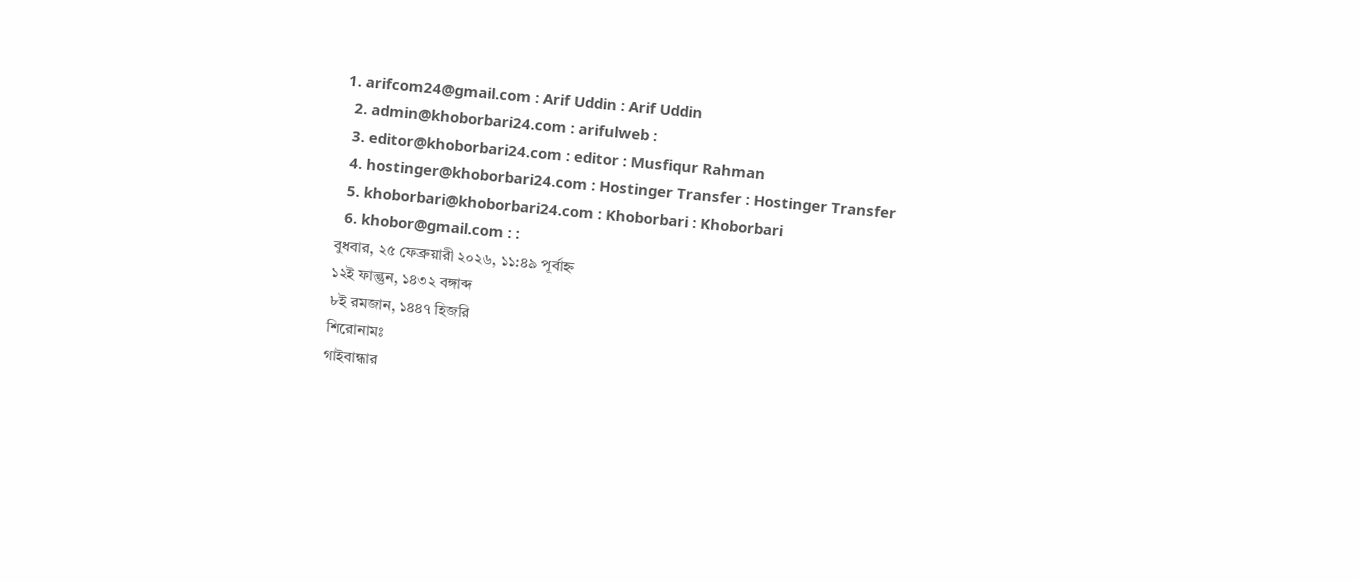1. arifcom24@gmail.com : Arif Uddin : Arif Uddin
  2. admin@khoborbari24.com : arifulweb :
  3. editor@khoborbari24.com : editor : Musfiqur Rahman
  4. hostinger@khoborbari24.com : Hostinger Transfer : Hostinger Transfer
  5. khoborbari@khoborbari24.com : Khoborbari : Khoborbari
  6. khobor@gmail.com : :
বুধবার, ২৫ ফেব্রুয়ারী ২০২৬, ১১:৪৯ পূর্বাহ্ন
১২ই ফাল্গুন, ১৪৩২ বঙ্গাব্দ
৮ই রমজান, ১৪৪৭ হিজরি
শিরোনামঃ
গাইবান্ধার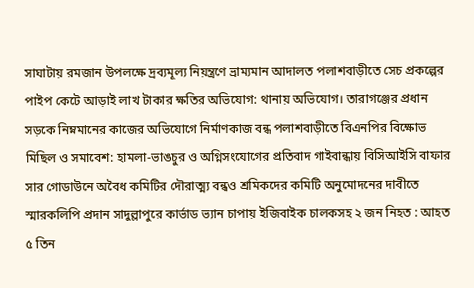সাঘাটায় রমজান উপলক্ষে দ্রব্যমূল্য নিয়ন্ত্রণে ভ্রাম্যমান আদালত পলাশবাড়ীতে সেচ প্রকল্পের পাইপ কেটে আড়াই লাখ টাকার ক্ষতির অভিযোগ: থানায় অভিযোগ। তারাগঞ্জের প্রধান সড়কে নিম্নমানের কাজের অভিযোগে নির্মাণকাজ বন্ধ পলাশবাড়ীতে বিএনপির বিক্ষোভ মিছিল ও সমাবেশ: হামলা-ভাঙচুর ও অগ্নিসংযোগের প্রতিবাদ গাইবান্ধায় বিসিআইসি বাফার সার গোডাউনে অবৈধ কমিটির দৌরাত্ম্য বন্ধও শ্রমিকদের কমিটি অনুমোদনের দাবীতে স্মারকলিপি প্রদান সাদুল্লাপুরে কার্ভাড ভ্যান চাপায় ইজিবাইক চালকসহ ২ জন নিহত : আহত ৫ তিন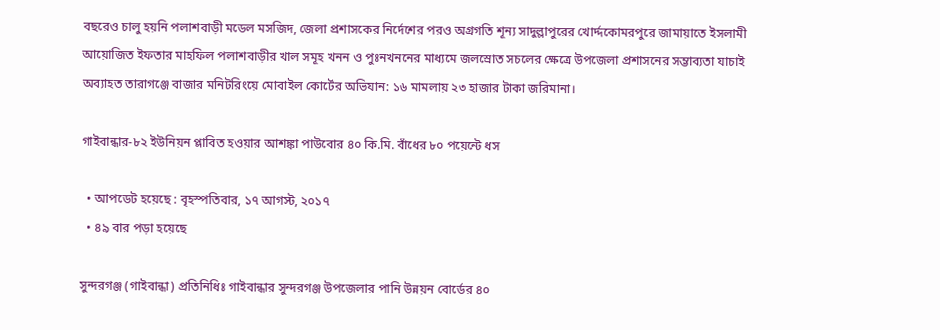বছরেও চালু হয়নি পলাশবাড়ী মডেল মসজিদ, জেলা প্রশাসকের নির্দেশের পরও অগ্রগতি শূন্য সাদুল্লাপুরের খোর্দ্দকোমরপুরে জামায়াতে ইসলামী আয়োজিত ইফতার মাহফিল পলাশবাড়ীর খাল সমূহ খনন ও পুঃনখননের মাধ্যমে জলস্রোত সচলের ক্ষেত্রে উপজেলা প্রশাসনের সম্ভাব্যতা যাচাই অব্যাহত তারাগঞ্জে বাজার মনিটরিংয়ে মোবাইল কোর্টের অভিযান: ১৬ মামলায় ২৩ হাজার টাকা জরিমানা।

গাইবান্ধার-৮২ ইউনিয়ন প্লাবিত হওয়ার আশঙ্কা পাউবোর ৪০ কি.মি. বাঁধের ৮০ পয়েন্টে ধস

  • আপডেট হয়েছে : বৃহস্পতিবার, ১৭ আগস্ট, ২০১৭
  • ৪৯ বার পড়া হয়েছে

সুন্দরগঞ্জ (গাইবান্ধা) প্রতিনিধিঃ গাইবান্ধার সুন্দরগঞ্জ উপজেলার পানি উন্নয়ন বোর্ডের ৪০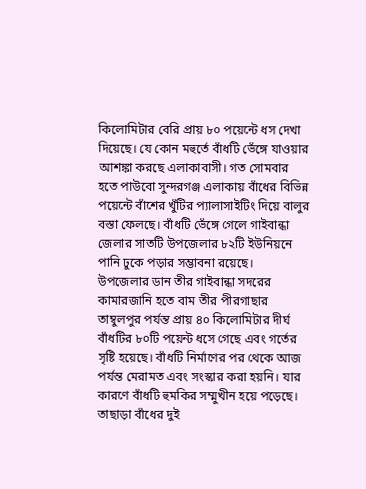কিলোমিটার বেরি প্রায় ৮০ পয়েন্টে ধস দেখা দিয়েছে। যে কোন মহুর্তে বাঁধটি ভেঁঙ্গে যাওয়ার আশঙ্কা করছে এলাকাবাসী। গত সোমবার হতে পাউবো সুন্দরগঞ্জ এলাকায় বাঁধের বিভিন্ন পয়েন্টে বাঁশের খুঁটির প্যালাসাইটিং দিয়ে বালুর বস্তা ফেলছে। বাঁধটি ভেঁঙ্গে গেলে গাইবান্ধা জেলার সাতটি উপজেলার ৮২টি ইউনিয়নে পানি ঢুকে পড়ার সম্ভাবনা রয়েছে।
উপজেলার ডান তীর গাইবান্ধা সদরের কামারজানি হতে বাম তীর পীরগাছার তাম্বুলপুর পর্যন্ত প্রায় ৪০ কিলোমিটার দীর্ঘ বাঁধটির ৮০টি পয়েন্ট ধসে গেছে এবং গর্তের সৃষ্টি হয়েছে। বাঁধটি নির্মাণের পর থেকে আজ পর্যন্ত মেরামত এবং সংস্কার করা হয়নি। যার কারণে বাঁধটি হুমকির সম্মুখীন হয়ে পড়েছে। তাছাড়া বাঁধের দুই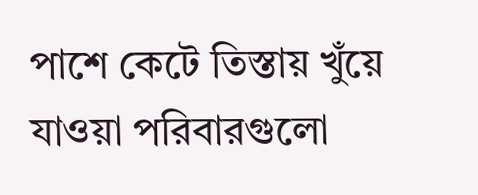পাশে কেটে তিস্তায় খুঁয়ে যাওয়া পরিবারগুলো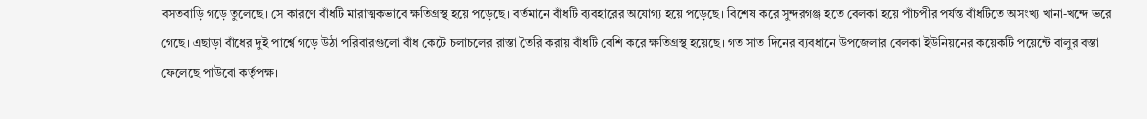বসতবাড়ি গড়ে তুলেছে। সে কারণে বাঁধটি মারাত্মকভাবে ক্ষতিগ্রস্থ হয়ে পড়েছে। বর্তমানে বাঁধটি ব্যবহারের অযোগ্য হয়ে পড়েছে। বিশেষ করে সুন্দরগঞ্জ হতে বেলকা হয়ে পাঁচপীর পর্যন্ত বাঁধটিতে অসংখ্য খানা-খন্দে ভরে গেছে। এছাড়া বাঁধের দুই পার্শ্বে গড়ে উঠা পরিবারগুলো বাঁধ কেটে চলাচলের রাস্তা তৈরি করায় বাঁধটি বেশি করে ক্ষতিগ্রস্থ হয়েছে। গত সাত দিনের ব্যবধানে উপজেলার বেলকা ইউনিয়নের কয়েকটি পয়েন্টে বালুর বস্তা ফেলেছে পাউবো কর্তৃপক্ষ।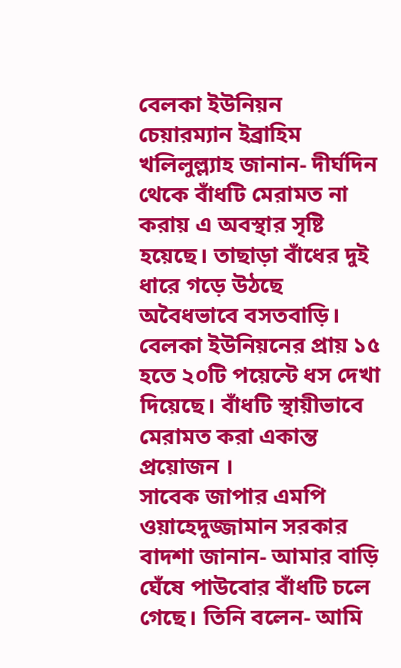বেলকা ইউনিয়ন চেয়ারম্যান ইব্রাহিম খলিলুল্ল্যাহ জানান- দীর্ঘদিন থেকে বাঁধটি মেরামত না করায় এ অবস্থার সৃষ্টি হয়েছে। তাছাড়া বাঁধের দুই ধারে গড়ে উঠছে অবৈধভাবে বসতবাড়ি। বেলকা ইউনিয়নের প্রায় ১৫ হতে ২০টি পয়েন্টে ধস দেখা দিয়েছে। বাঁধটি স্থায়ীভাবে মেরামত করা একান্ত প্রয়োজন ।
সাবেক জাপার এমপি ওয়াহেদুজ্জামান সরকার বাদশা জানান- আমার বাড়ি ঘেঁষে পাউবোর বাঁধটি চলে গেছে। তিনি বলেন- আমি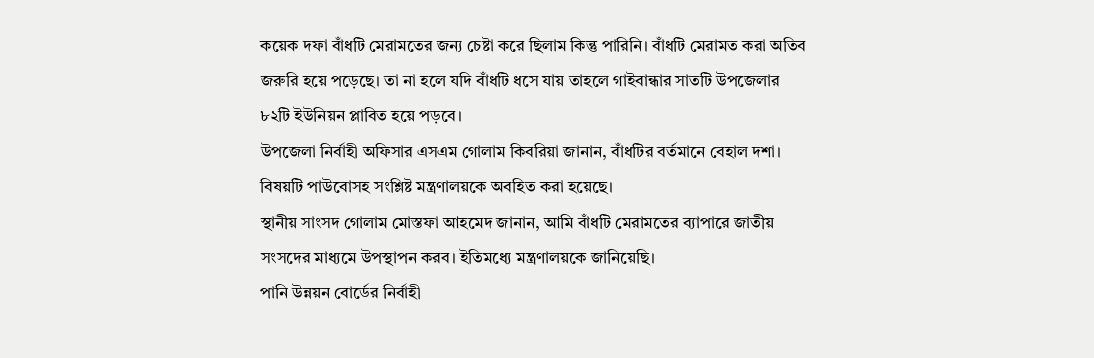কয়েক দফা বাঁধটি মেরামতের জন্য চেষ্টা করে ছিলাম কিন্তু পারিনি। বাঁধটি মেরামত করা অতিব জরুরি হয়ে পড়েছে। তা না হলে যদি বাঁধটি ধসে যায় তাহলে গাইবান্ধার সাতটি উপজেলার ৮২টি ইউনিয়ন প্লাবিত হয়ে পড়বে।
উপজেলা নির্বাহী অফিসার এসএম গোলাম কিবরিয়া জানান, বাঁধটির বর্তমানে বেহাল দশা। বিষয়টি পাউবোসহ সংশ্লিষ্ট মন্ত্রণালয়কে অবহিত করা হয়েছে।
স্থানীয় সাংসদ গোলাম মোস্তফা আহমেদ জানান, আমি বাঁধটি মেরামতের ব্যাপারে জাতীয় সংসদের মাধ্যমে উপস্থাপন করব। ইতিমধ্যে মন্ত্রণালয়কে জানিয়েছি।
পানি উন্নয়ন বোর্ডের নির্বাহী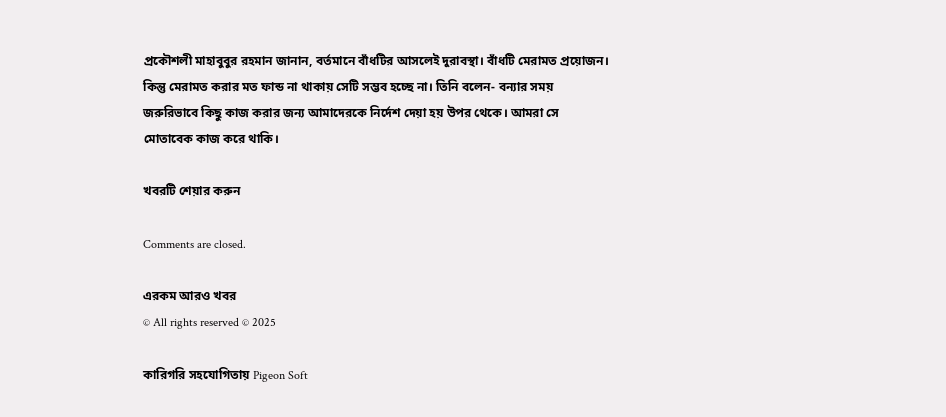প্রকৌশলী মাহাবুবুর রহমান জানান, বর্তমানে বাঁধটির আসলেই দুরাবস্থা। বাঁধটি মেরামত প্রয়োজন। কিন্তু মেরামত করার মত ফান্ড না থাকায় সেটি সম্ভব হচ্ছে না। তিনি বলেন- বন্যার সময় জরুরিভাবে কিছু কাজ করার জন্য আমাদেরকে নির্দেশ দেয়া হয় উপর থেকে। আমরা সে মোতাবেক কাজ করে থাকি।

খবরটি শেয়ার করুন

Comments are closed.

এরকম আরও খবর
© All rights reserved © 2025

কারিগরি সহযোগিতায় Pigeon Soft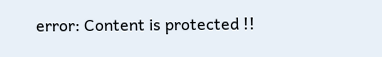error: Content is protected !!